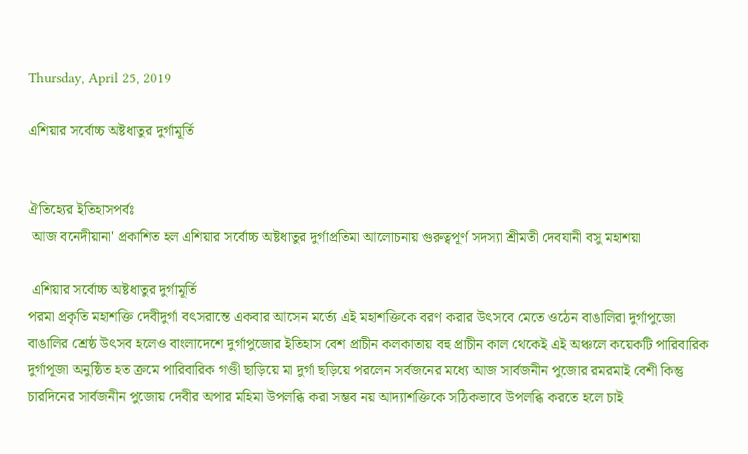Thursday, April 25, 2019

এশিয়ার সর্বোচ্চ অষ্টধাতুর দুর্গামূর্তি


ঐতিহ্যের ইতিহাসপর্বঃ
 আজ বনেদীয়ানা' প্রকাশিত হল এশিয়ার সর্বোচ্চ অষ্টধাতুর দুর্গাপ্রতিমা আলোচনায় গুরুত্বপূর্ণ সদস্যা শ্রীমতী দেবযানী বসু মহাশয়া

 এশিয়ার সর্বোচ্চ অষ্টধাতুর দুর্গামূর্তি
পরমা প্রকৃতি মহাশক্তি দেবীদুর্গা বৎসরান্তে একবার আসেন মর্ত্যে এই মহাশক্তিকে বরণ করার উৎসবে মেতে ওঠেন বাঙালিরা দুর্গাপুজো বাঙালির শ্রেষ্ঠ উৎসব হলেও বাংলাদেশে দুর্গাপুজোর ইতিহাস বেশ প্রাচীন কলকাতায় বহু প্রাচীন কাল থেকেই এই অঞ্চলে কয়েকটি পারিবারিক দুর্গাপূজা অনুষ্ঠিত হত ক্রমে পারিবারিক গণ্ডী ছাড়িয়ে মা দুর্গা ছড়িয়ে পরলেন সর্বজনের মধ্যে আজ সার্বজনীন পুজোর রমরমাই বেশী কিন্তু চারদিনের সার্বজনীন পুজোয় দেবীর অপার মহিমা উপলব্ধি করা সম্ভব নয় আদ্যাশক্তিকে সঠিকভাবে উপলব্ধি করতে হলে চাই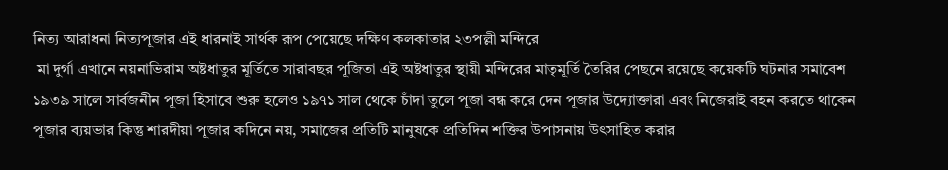নিত্য আরাধনা নিত্যপূজার এই ধারনাই সার্থক রূপ পেয়েছে দক্ষিণ কলকাতার ২৩পল্লী মন্দিরে
 মা দুর্গা এখানে নয়নাভিরাম অষ্টধাতুর মূর্তিতে সারাবছর পূজিতা এই অষ্টধাতুর স্থায়ী মন্দিরের মাতৃমূর্তি তৈরির পেছনে রয়েছে কয়েকটি ঘটনার সমাবেশ ১৯৩৯ সালে সার্বজনীন পূজা হিসাবে শুরু হলেও ১৯৭১ সাল থেকে চাঁদা তুলে পূজা বন্ধ করে দেন পূজার উদ্যোক্তারা এবং নিজেরাই বহন করতে থাকেন পূজার ব্যয়ভার কিন্তু শারদীয়া পূজার কদিনে নয়, সমাজের প্রতিটি মানুষকে প্রতিদিন শক্তির উপাসনায় উৎসাহিত করার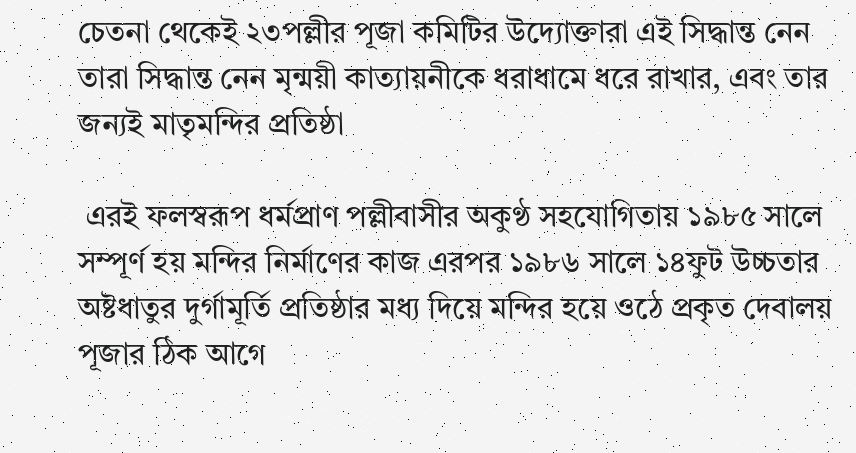চেতনা থেকেই ২৩পল্লীর পূজা কমিটির উদ্যোক্তারা এই সিদ্ধান্ত নেন তারা সিদ্ধান্ত নেন মৃন্ময়ী কাত্যায়নীকে ধরাধামে ধরে রাখার, এবং তার জন্যই মাতৃমন্দির প্রতিষ্ঠা

 এরই ফলস্বরূপ ধর্মপ্রাণ পল্লীবাসীর অকুণ্ঠ সহযোগিতায় ১৯৮৫ সালে সম্পূর্ণ হয় মন্দির নির্মাণের কাজ এরপর ১৯৮৬ সালে ১৪ফুট উচ্চতার অষ্টধাতুর দুর্গামূর্তি প্রতিষ্ঠার মধ্য দিয়ে মন্দির হয়ে ওঠে প্রকৃত দেবালয় পূজার ঠিক আগে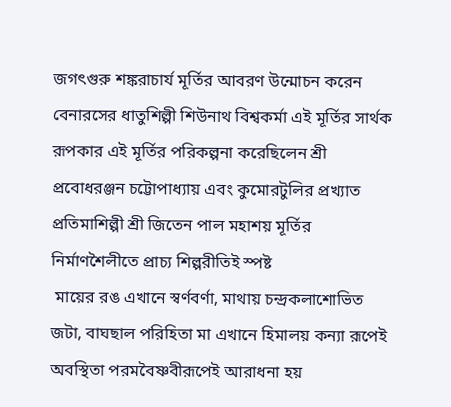জগৎগুরু শঙ্করাচার্য মূর্তির আবরণ উন্মোচন করেন বেনারসের ধাতুশিল্পী শিউনাথ বিশ্বকর্মা এই মূর্তির সার্থক রূপকার এই মূর্তির পরিকল্পনা করেছিলেন শ্রী প্রবোধরঞ্জন চট্টোপাধ্যায় এবং কুমোরটুলির প্রখ্যাত প্রতিমাশিল্পী শ্রী জিতেন পাল মহাশয় মূর্তির নির্মাণশৈলীতে প্রাচ্য শিল্পরীতিই স্পষ্ট
 মায়ের রঙ এখানে স্বর্ণবর্ণা, মাথায় চন্দ্রকলাশোভিত জটা, বাঘছাল পরিহিতা মা এখানে হিমালয় কন্যা রূপেই অবস্থিতা পরমবৈষ্ণবীরূপেই আরাধনা হয়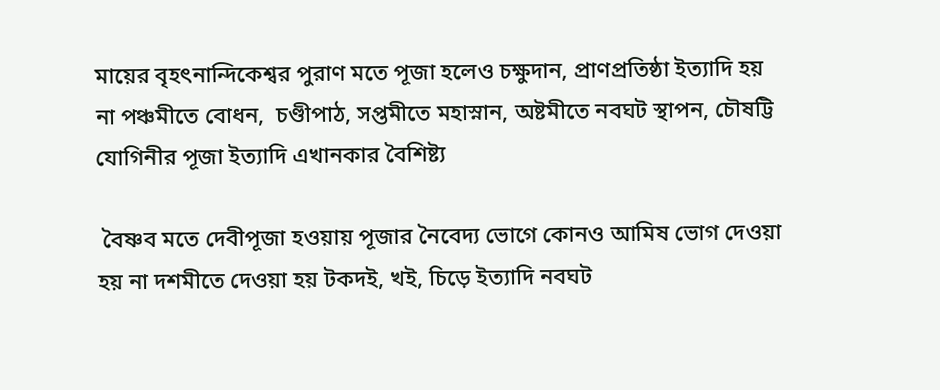মায়ের বৃহৎনান্দিকেশ্বর পুরাণ মতে পূজা হলেও চক্ষুদান, প্রাণপ্রতিষ্ঠা ইত্যাদি হয় না পঞ্চমীতে বোধন,  চণ্ডীপাঠ, সপ্তমীতে মহাস্নান, অষ্টমীতে নবঘট স্থাপন, চৌষট্টি যোগিনীর পূজা ইত্যাদি এখানকার বৈশিষ্ট্য

 বৈষ্ণব মতে দেবীপূজা হওয়ায় পূজার নৈবেদ্য ভোগে কোনও আমিষ ভোগ দেওয়া হয় না দশমীতে দেওয়া হয় টকদই, খই, চিড়ে ইত্যাদি নবঘট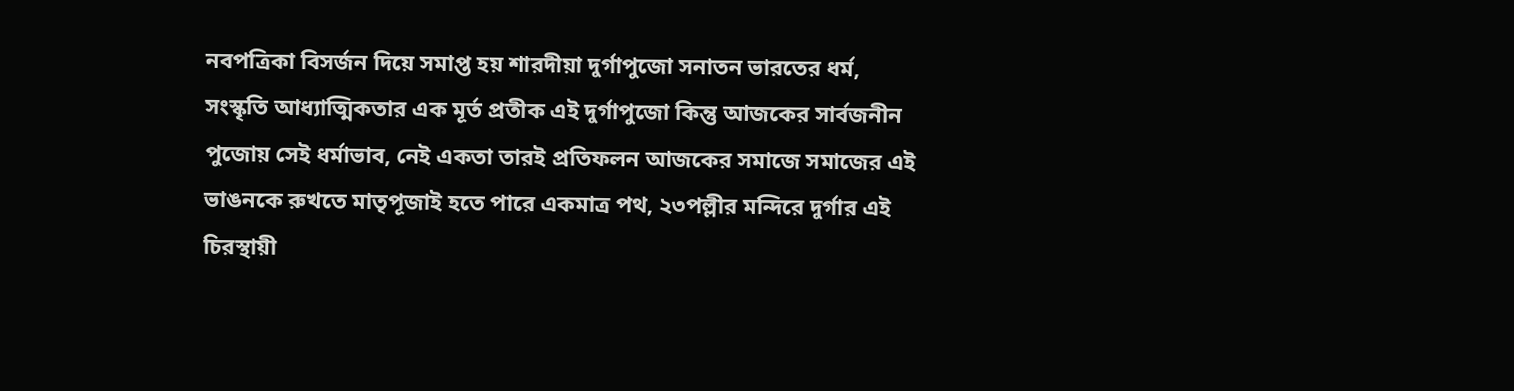নবপত্রিকা বিসর্জন দিয়ে সমাপ্ত হয় শারদীয়া দুর্গাপুজো সনাতন ভারতের ধর্ম, সংস্কৃতি আধ্যাত্মিকতার এক মূর্ত প্রতীক এই দুর্গাপুজো কিন্তু আজকের সার্বজনীন পুজোয় সেই ধর্মাভাব, নেই একতা তারই প্রতিফলন আজকের সমাজে সমাজের এই ভাঙনকে রুখতে মাতৃপূজাই হতে পারে একমাত্র পথ, ২৩পল্লীর মন্দিরে দুর্গার এই চিরস্থায়ী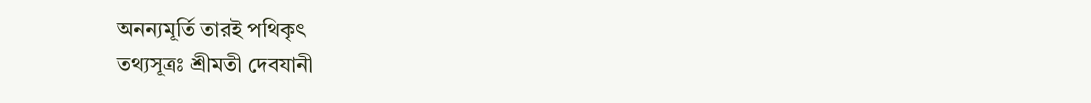অনন্যমূর্তি তারই পথিকৃৎ
তথ্যসূত্রঃ শ্রীমতী দেবযানী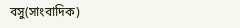বসু(সাংবাদিক)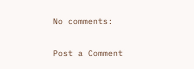No comments:

Post a Comment